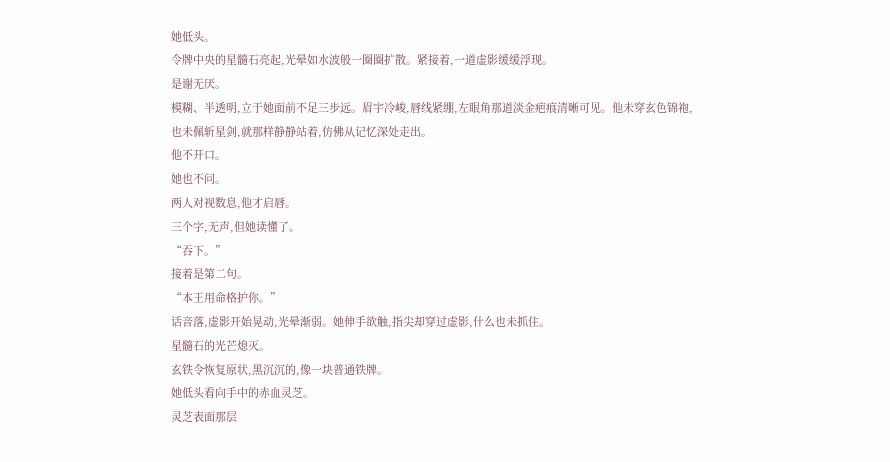她低头。
令牌中央的星髓石亮起,光晕如水波般一圈圈扩散。紧接着,一道虚影缓缓浮现。
是谢无厌。
模糊、半透明,立于她面前不足三步远。眉宇冷峻,唇线紧绷,左眼角那道淡金疤痕清晰可见。他未穿玄色锦袍,也未佩斩星剑,就那样静静站着,仿佛从记忆深处走出。
他不开口。
她也不问。
两人对视数息,他才启唇。
三个字,无声,但她读懂了。
“吞下。”
接着是第二句。
“本王用命格护你。”
话音落,虚影开始晃动,光晕渐弱。她伸手欲触,指尖却穿过虚影,什么也未抓住。
星髓石的光芒熄灭。
玄铁令恢复原状,黑沉沉的,像一块普通铁牌。
她低头看向手中的赤血灵芝。
灵芝表面那层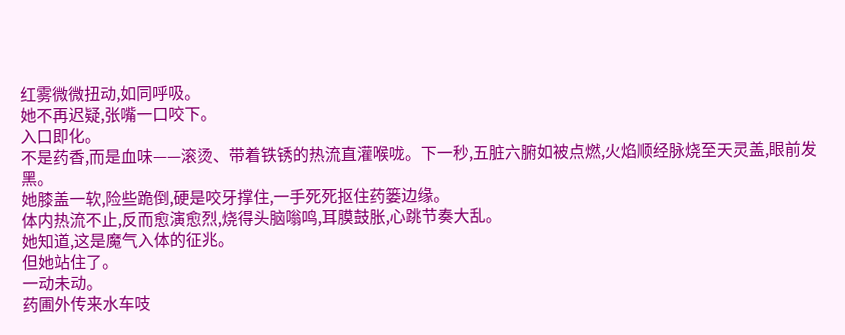红雾微微扭动,如同呼吸。
她不再迟疑,张嘴一口咬下。
入口即化。
不是药香,而是血味——滚烫、带着铁锈的热流直灌喉咙。下一秒,五脏六腑如被点燃,火焰顺经脉烧至天灵盖,眼前发黑。
她膝盖一软,险些跪倒,硬是咬牙撑住,一手死死抠住药篓边缘。
体内热流不止,反而愈演愈烈,烧得头脑嗡鸣,耳膜鼓胀,心跳节奏大乱。
她知道,这是魔气入体的征兆。
但她站住了。
一动未动。
药圃外传来水车吱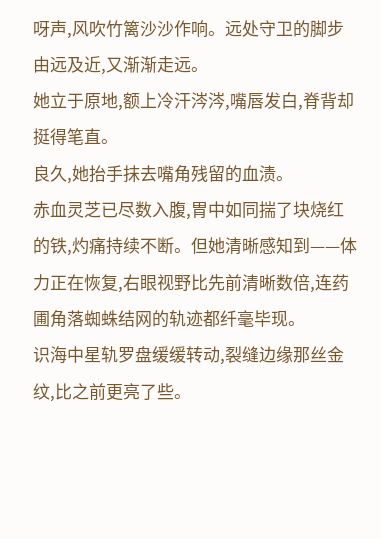呀声,风吹竹篱沙沙作响。远处守卫的脚步由远及近,又渐渐走远。
她立于原地,额上冷汗涔涔,嘴唇发白,脊背却挺得笔直。
良久,她抬手抹去嘴角残留的血渍。
赤血灵芝已尽数入腹,胃中如同揣了块烧红的铁,灼痛持续不断。但她清晰感知到——体力正在恢复,右眼视野比先前清晰数倍,连药圃角落蜘蛛结网的轨迹都纤毫毕现。
识海中星轨罗盘缓缓转动,裂缝边缘那丝金纹,比之前更亮了些。